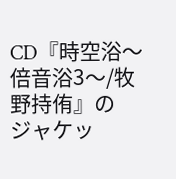CD『時空浴〜倍音浴3〜/牧野持侑』の
ジャケッ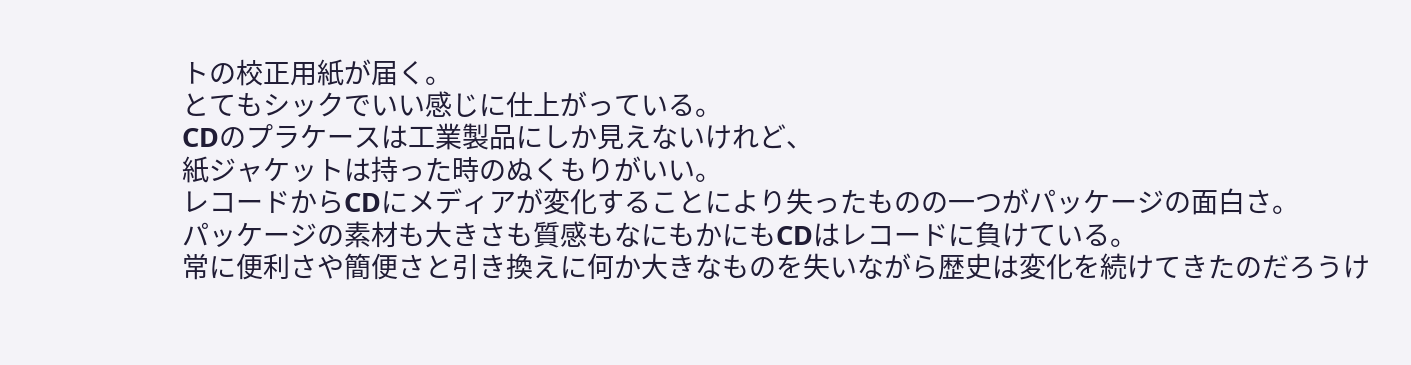トの校正用紙が届く。
とてもシックでいい感じに仕上がっている。
CDのプラケースは工業製品にしか見えないけれど、
紙ジャケットは持った時のぬくもりがいい。
レコードからCDにメディアが変化することにより失ったものの一つがパッケージの面白さ。
パッケージの素材も大きさも質感もなにもかにもCDはレコードに負けている。
常に便利さや簡便さと引き換えに何か大きなものを失いながら歴史は変化を続けてきたのだろうけ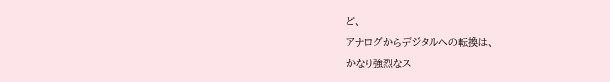ど、
アナログからデジタルへの転換は、
かなり強烈なス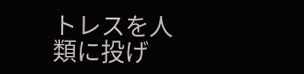トレスを人類に投げ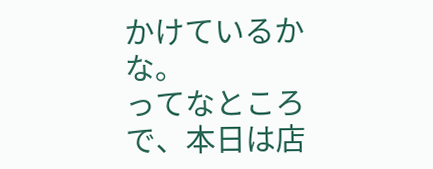かけているかな。
ってなところで、本日は店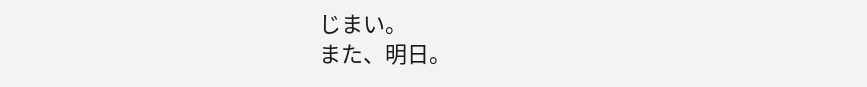じまい。
また、明日。